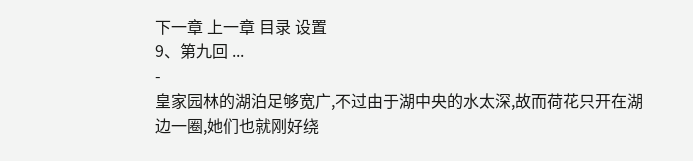下一章 上一章 目录 设置
9、第九回 ...
-
皇家园林的湖泊足够宽广,不过由于湖中央的水太深,故而荷花只开在湖边一圈,她们也就刚好绕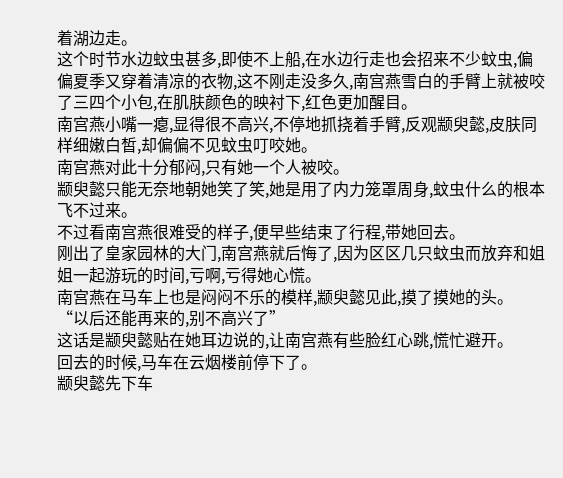着湖边走。
这个时节水边蚊虫甚多,即使不上船,在水边行走也会招来不少蚊虫,偏偏夏季又穿着清凉的衣物,这不刚走没多久,南宫燕雪白的手臂上就被咬了三四个小包,在肌肤颜色的映衬下,红色更加醒目。
南宫燕小嘴一瘪,显得很不高兴,不停地抓挠着手臂,反观颛臾懿,皮肤同样细嫩白皙,却偏偏不见蚊虫叮咬她。
南宫燕对此十分郁闷,只有她一个人被咬。
颛臾懿只能无奈地朝她笑了笑,她是用了内力笼罩周身,蚊虫什么的根本飞不过来。
不过看南宫燕很难受的样子,便早些结束了行程,带她回去。
刚出了皇家园林的大门,南宫燕就后悔了,因为区区几只蚊虫而放弃和姐姐一起游玩的时间,亏啊,亏得她心慌。
南宫燕在马车上也是闷闷不乐的模样,颛臾懿见此,摸了摸她的头。
“以后还能再来的,别不高兴了”
这话是颛臾懿贴在她耳边说的,让南宫燕有些脸红心跳,慌忙避开。
回去的时候,马车在云烟楼前停下了。
颛臾懿先下车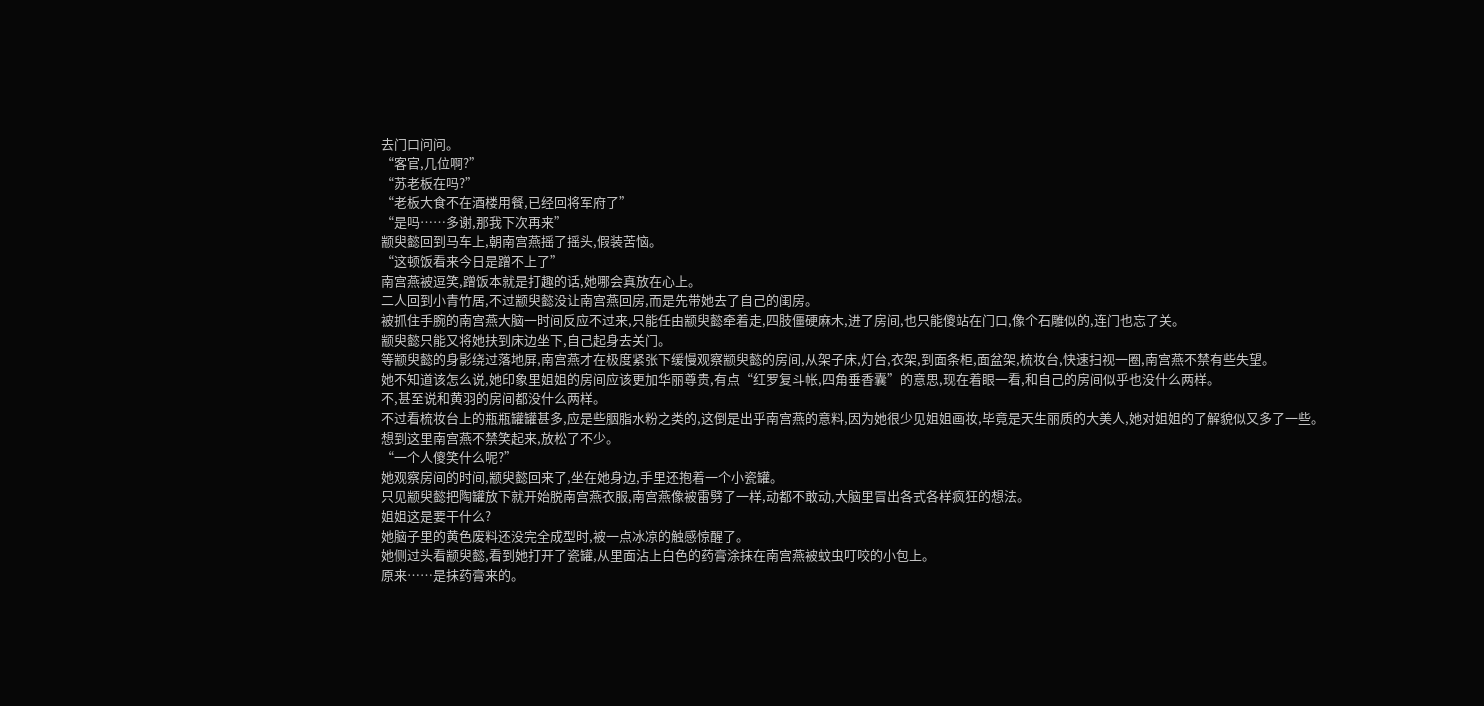去门口问问。
“客官,几位啊?”
“苏老板在吗?”
“老板大食不在酒楼用餐,已经回将军府了”
“是吗……多谢,那我下次再来”
颛臾懿回到马车上,朝南宫燕摇了摇头,假装苦恼。
“这顿饭看来今日是蹭不上了”
南宫燕被逗笑,蹭饭本就是打趣的话,她哪会真放在心上。
二人回到小青竹居,不过颛臾懿没让南宫燕回房,而是先带她去了自己的闺房。
被抓住手腕的南宫燕大脑一时间反应不过来,只能任由颛臾懿牵着走,四肢僵硬麻木,进了房间,也只能傻站在门口,像个石雕似的,连门也忘了关。
颛臾懿只能又将她扶到床边坐下,自己起身去关门。
等颛臾懿的身影绕过落地屏,南宫燕才在极度紧张下缓慢观察颛臾懿的房间,从架子床,灯台,衣架,到面条柜,面盆架,梳妆台,快速扫视一圈,南宫燕不禁有些失望。
她不知道该怎么说,她印象里姐姐的房间应该更加华丽尊贵,有点“红罗复斗帐,四角垂香囊”的意思,现在着眼一看,和自己的房间似乎也没什么两样。
不,甚至说和黄羽的房间都没什么两样。
不过看梳妆台上的瓶瓶罐罐甚多,应是些胭脂水粉之类的,这倒是出乎南宫燕的意料,因为她很少见姐姐画妆,毕竟是天生丽质的大美人,她对姐姐的了解貌似又多了一些。
想到这里南宫燕不禁笑起来,放松了不少。
“一个人傻笑什么呢?”
她观察房间的时间,颛臾懿回来了,坐在她身边,手里还抱着一个小瓷罐。
只见颛臾懿把陶罐放下就开始脱南宫燕衣服,南宫燕像被雷劈了一样,动都不敢动,大脑里冒出各式各样疯狂的想法。
姐姐这是要干什么?
她脑子里的黄色废料还没完全成型时,被一点冰凉的触感惊醒了。
她侧过头看颛臾懿,看到她打开了瓷罐,从里面沾上白色的药膏涂抹在南宫燕被蚊虫叮咬的小包上。
原来……是抹药膏来的。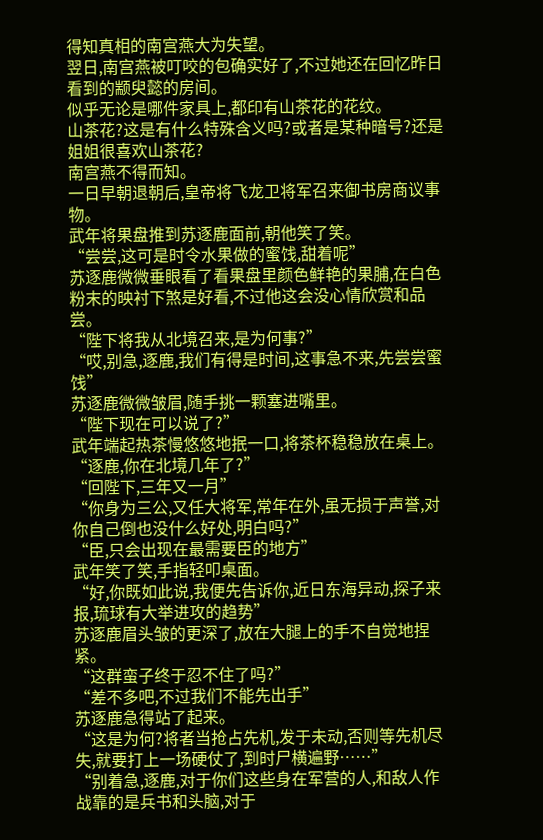得知真相的南宫燕大为失望。
翌日,南宫燕被叮咬的包确实好了,不过她还在回忆昨日看到的颛臾懿的房间。
似乎无论是哪件家具上,都印有山茶花的花纹。
山茶花?这是有什么特殊含义吗?或者是某种暗号?还是姐姐很喜欢山茶花?
南宫燕不得而知。
一日早朝退朝后,皇帝将飞龙卫将军召来御书房商议事物。
武年将果盘推到苏逐鹿面前,朝他笑了笑。
“尝尝,这可是时令水果做的蜜饯,甜着呢”
苏逐鹿微微垂眼看了看果盘里颜色鲜艳的果脯,在白色粉末的映衬下煞是好看,不过他这会没心情欣赏和品尝。
“陛下将我从北境召来,是为何事?”
“哎,别急,逐鹿,我们有得是时间,这事急不来,先尝尝蜜饯”
苏逐鹿微微皱眉,随手挑一颗塞进嘴里。
“陛下现在可以说了?”
武年端起热茶慢悠悠地抿一口,将茶杯稳稳放在桌上。
“逐鹿,你在北境几年了?”
“回陛下,三年又一月”
“你身为三公,又任大将军,常年在外,虽无损于声誉,对你自己倒也没什么好处,明白吗?”
“臣,只会出现在最需要臣的地方”
武年笑了笑,手指轻叩桌面。
“好,你既如此说,我便先告诉你,近日东海异动,探子来报,琉球有大举进攻的趋势”
苏逐鹿眉头皱的更深了,放在大腿上的手不自觉地捏紧。
“这群蛮子终于忍不住了吗?”
“差不多吧,不过我们不能先出手”
苏逐鹿急得站了起来。
“这是为何?将者当抢占先机,发于未动,否则等先机尽失,就要打上一场硬仗了,到时尸横遍野……”
“别着急,逐鹿,对于你们这些身在军营的人,和敌人作战靠的是兵书和头脑,对于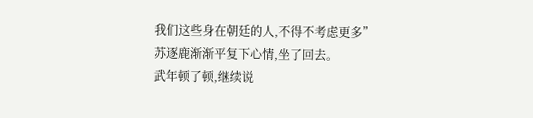我们这些身在朝廷的人,不得不考虑更多”
苏逐鹿渐渐平复下心情,坐了回去。
武年顿了顿,继续说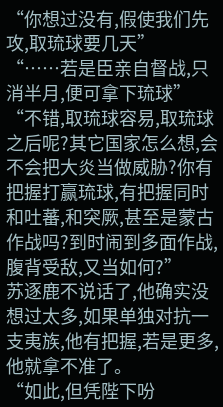“你想过没有,假使我们先攻,取琉球要几天”
“……若是臣亲自督战,只消半月,便可拿下琉球”
“不错,取琉球容易,取琉球之后呢?其它国家怎么想,会不会把大炎当做威胁?你有把握打赢琉球,有把握同时和吐蕃,和突厥,甚至是蒙古作战吗?到时闹到多面作战,腹背受敌,又当如何?”
苏逐鹿不说话了,他确实没想过太多,如果单独对抗一支夷族,他有把握,若是更多,他就拿不准了。
“如此,但凭陛下吩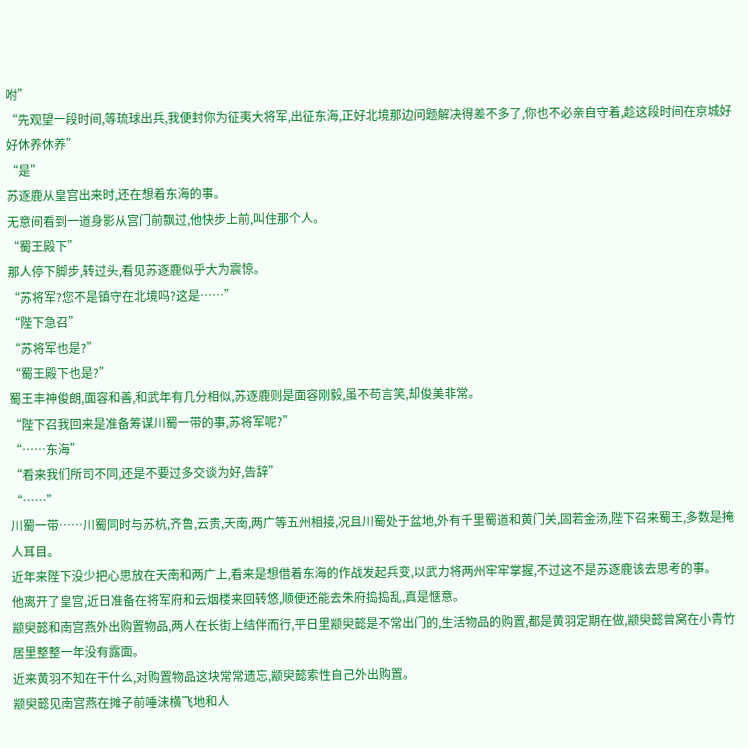咐”
“先观望一段时间,等琉球出兵,我便封你为征夷大将军,出征东海,正好北境那边问题解决得差不多了,你也不必亲自守着,趁这段时间在京城好好休养休养”
“是”
苏逐鹿从皇宫出来时,还在想着东海的事。
无意间看到一道身影从宫门前飘过,他快步上前,叫住那个人。
“蜀王殿下”
那人停下脚步,转过头,看见苏逐鹿似乎大为震惊。
“苏将军?您不是镇守在北境吗?这是……”
“陛下急召”
“苏将军也是?”
“蜀王殿下也是?”
蜀王丰神俊朗,面容和善,和武年有几分相似,苏逐鹿则是面容刚毅,虽不苟言笑,却俊美非常。
“陛下召我回来是准备筹谋川蜀一带的事,苏将军呢?”
“……东海”
“看来我们所司不同,还是不要过多交谈为好,告辞”
“……”
川蜀一带……川蜀同时与苏杭,齐鲁,云贵,天南,两广等五州相接,况且川蜀处于盆地,外有千里蜀道和黄门关,固若金汤,陛下召来蜀王,多数是掩人耳目。
近年来陛下没少把心思放在天南和两广上,看来是想借着东海的作战发起兵变,以武力将两州牢牢掌握,不过这不是苏逐鹿该去思考的事。
他离开了皇宫,近日准备在将军府和云烟楼来回转悠,顺便还能去朱府捣捣乱,真是惬意。
颛臾懿和南宫燕外出购置物品,两人在长街上结伴而行,平日里颛臾懿是不常出门的,生活物品的购置,都是黄羽定期在做,颛臾懿曾窝在小青竹居里整整一年没有露面。
近来黄羽不知在干什么,对购置物品这块常常遗忘,颛臾懿索性自己外出购置。
颛臾懿见南宫燕在摊子前唾沫横飞地和人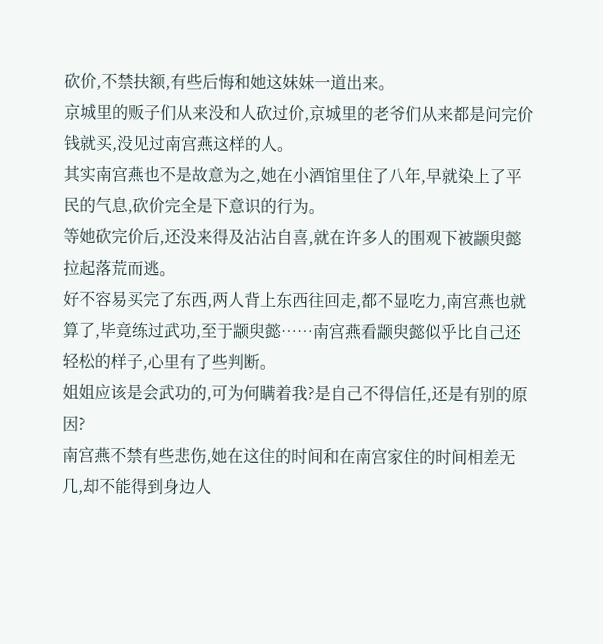砍价,不禁扶额,有些后悔和她这妹妹一道出来。
京城里的贩子们从来没和人砍过价,京城里的老爷们从来都是问完价钱就买,没见过南宫燕这样的人。
其实南宫燕也不是故意为之,她在小酒馆里住了八年,早就染上了平民的气息,砍价完全是下意识的行为。
等她砍完价后,还没来得及沾沾自喜,就在许多人的围观下被颛臾懿拉起落荒而逃。
好不容易买完了东西,两人背上东西往回走,都不显吃力,南宫燕也就算了,毕竟练过武功,至于颛臾懿……南宫燕看颛臾懿似乎比自己还轻松的样子,心里有了些判断。
姐姐应该是会武功的,可为何瞒着我?是自己不得信任,还是有别的原因?
南宫燕不禁有些悲伤,她在这住的时间和在南宫家住的时间相差无几,却不能得到身边人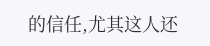的信任,尤其这人还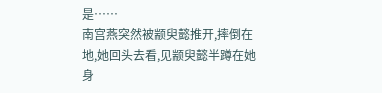是……
南宫燕突然被颛臾懿推开,摔倒在地,她回头去看,见颛臾懿半蹲在她身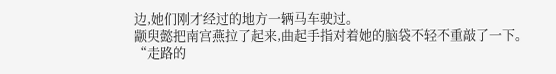边,她们刚才经过的地方一辆马车驶过。
颛臾懿把南宫燕拉了起来,曲起手指对着她的脑袋不轻不重敲了一下。
“走路的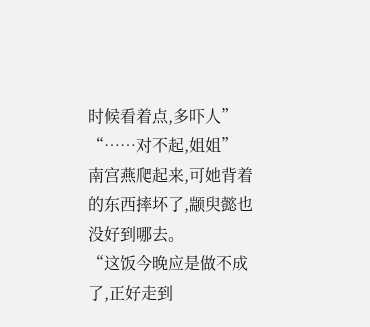时候看着点,多吓人”
“……对不起,姐姐”
南宫燕爬起来,可她背着的东西摔坏了,颛臾懿也没好到哪去。
“这饭今晚应是做不成了,正好走到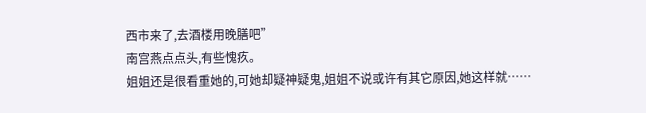西市来了,去酒楼用晚膳吧”
南宫燕点点头,有些愧疚。
姐姐还是很看重她的,可她却疑神疑鬼,姐姐不说或许有其它原因,她这样就……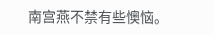南宫燕不禁有些懊恼。